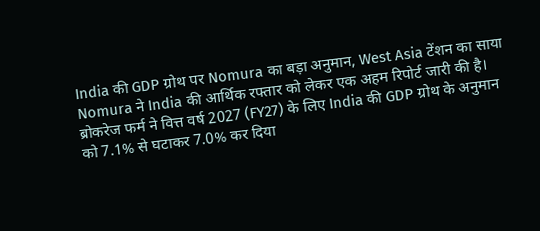India की GDP ग्रोथ पर Nomura का बड़ा अनुमान, West Asia टेंशन का साया
Nomura ने India की आर्थिक रफ्तार को लेकर एक अहम रिपोर्ट जारी की है। ब्रोकरेज फर्म ने वित्त वर्ष 2027 (FY27) के लिए India की GDP ग्रोथ के अनुमान को 7.1% से घटाकर 7.0% कर दिया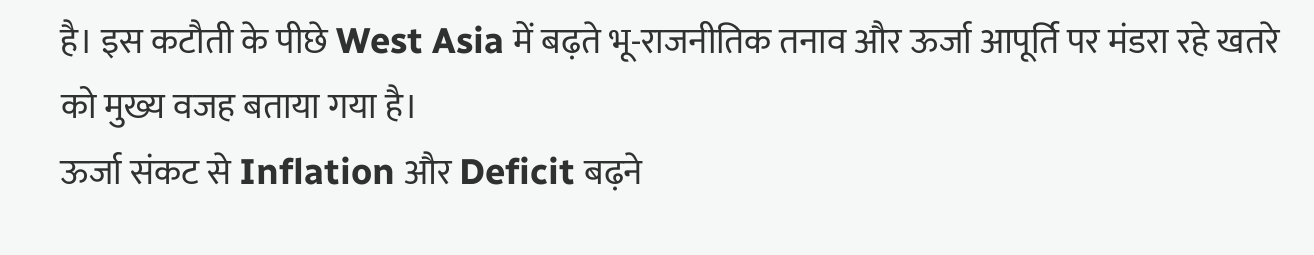है। इस कटौती के पीछे West Asia में बढ़ते भू-राजनीतिक तनाव और ऊर्जा आपूर्ति पर मंडरा रहे खतरे को मुख्य वजह बताया गया है।
ऊर्जा संकट से Inflation और Deficit बढ़ने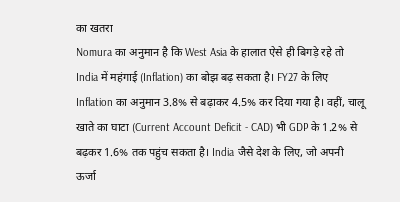का खतरा
Nomura का अनुमान है कि West Asia के हालात ऐसे ही बिगड़े रहे तो India में महंगाई (Inflation) का बोझ बढ़ सकता है। FY27 के लिए Inflation का अनुमान 3.8% से बढ़ाकर 4.5% कर दिया गया है। वहीं, चालू खाते का घाटा (Current Account Deficit - CAD) भी GDP के 1.2% से बढ़कर 1.6% तक पहुंच सकता है। India जैसे देश के लिए, जो अपनी ऊर्जा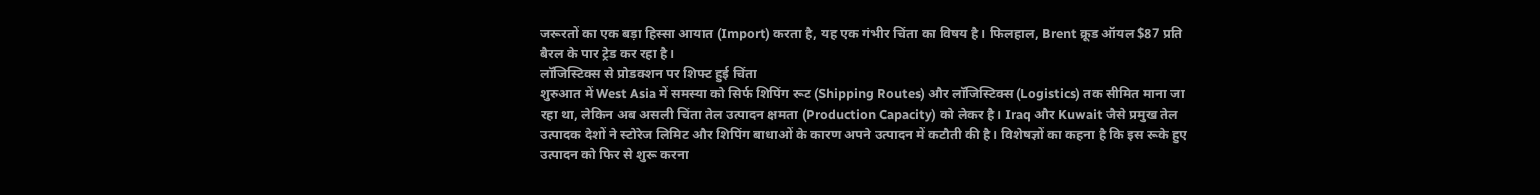जरूरतों का एक बड़ा हिस्सा आयात (Import) करता है, यह एक गंभीर चिंता का विषय है। फिलहाल, Brent क्रूड ऑयल $87 प्रति बैरल के पार ट्रेड कर रहा है।
लॉजिस्टिक्स से प्रोडक्शन पर शिफ्ट हुई चिंता
शुरुआत में West Asia में समस्या को सिर्फ शिपिंग रूट (Shipping Routes) और लॉजिस्टिक्स (Logistics) तक सीमित माना जा रहा था, लेकिन अब असली चिंता तेल उत्पादन क्षमता (Production Capacity) को लेकर है। Iraq और Kuwait जैसे प्रमुख तेल उत्पादक देशों ने स्टोरेज लिमिट और शिपिंग बाधाओं के कारण अपने उत्पादन में कटौती की है। विशेषज्ञों का कहना है कि इस रूके हुए उत्पादन को फिर से शुरू करना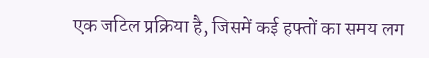एक जटिल प्रक्रिया है, जिसमें कई हफ्तों का समय लग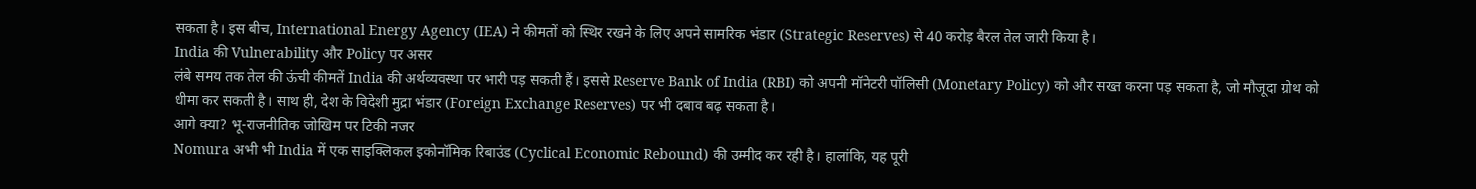सकता है। इस बीच, International Energy Agency (IEA) ने कीमतों को स्थिर रखने के लिए अपने सामरिक भंडार (Strategic Reserves) से 40 करोड़ बैरल तेल जारी किया है।
India की Vulnerability और Policy पर असर
लंबे समय तक तेल की ऊंची कीमतें India की अर्थव्यवस्था पर भारी पड़ सकती हैं। इससे Reserve Bank of India (RBI) को अपनी मॉनेटरी पॉलिसी (Monetary Policy) को और सख्त करना पड़ सकता है, जो मौजूदा ग्रोथ को धीमा कर सकती है। साथ ही, देश के विदेशी मुद्रा भंडार (Foreign Exchange Reserves) पर भी दबाव बढ़ सकता है।
आगे क्या? भू-राजनीतिक जोखिम पर टिकी नजर
Nomura अभी भी India में एक साइक्लिकल इकोनॉमिक रिबाउंड (Cyclical Economic Rebound) की उम्मीद कर रही है। हालांकि, यह पूरी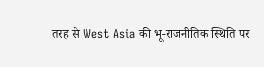तरह से West Asia की भू-राजनीतिक स्थिति पर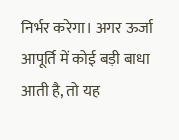निर्भर करेगा। अगर ऊर्जा आपूर्ति में कोई बड़ी बाधा आती है, तो यह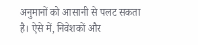अनुमानों को आसानी से पलट सकता है। ऐसे में, निवेशकों और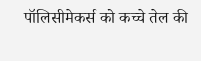पॉलिसीमेकर्स को कच्चे तेल की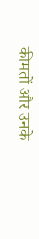कीमतों और उनके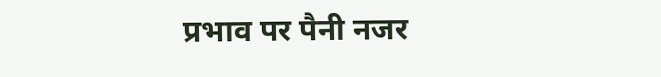प्रभाव पर पैनी नजर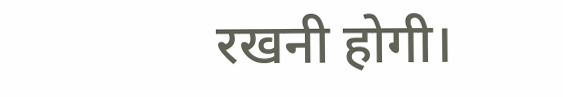रखनी होगी।